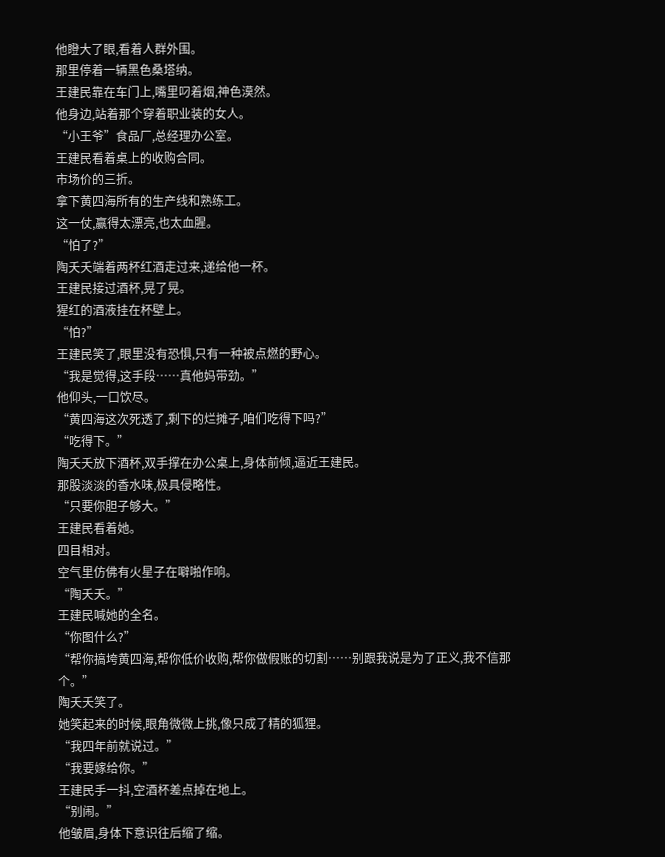他瞪大了眼,看着人群外围。
那里停着一辆黑色桑塔纳。
王建民靠在车门上,嘴里叼着烟,神色漠然。
他身边,站着那个穿着职业装的女人。
“小王爷”食品厂,总经理办公室。
王建民看着桌上的收购合同。
市场价的三折。
拿下黄四海所有的生产线和熟练工。
这一仗,赢得太漂亮,也太血腥。
“怕了?”
陶夭夭端着两杯红酒走过来,递给他一杯。
王建民接过酒杯,晃了晃。
猩红的酒液挂在杯壁上。
“怕?”
王建民笑了,眼里没有恐惧,只有一种被点燃的野心。
“我是觉得,这手段……真他妈带劲。”
他仰头,一口饮尽。
“黄四海这次死透了,剩下的烂摊子,咱们吃得下吗?”
“吃得下。”
陶夭夭放下酒杯,双手撑在办公桌上,身体前倾,逼近王建民。
那股淡淡的香水味,极具侵略性。
“只要你胆子够大。”
王建民看着她。
四目相对。
空气里仿佛有火星子在噼啪作响。
“陶夭夭。”
王建民喊她的全名。
“你图什么?”
“帮你搞垮黄四海,帮你低价收购,帮你做假账的切割……别跟我说是为了正义,我不信那个。”
陶夭夭笑了。
她笑起来的时候,眼角微微上挑,像只成了精的狐狸。
“我四年前就说过。”
“我要嫁给你。”
王建民手一抖,空酒杯差点掉在地上。
“别闹。”
他皱眉,身体下意识往后缩了缩。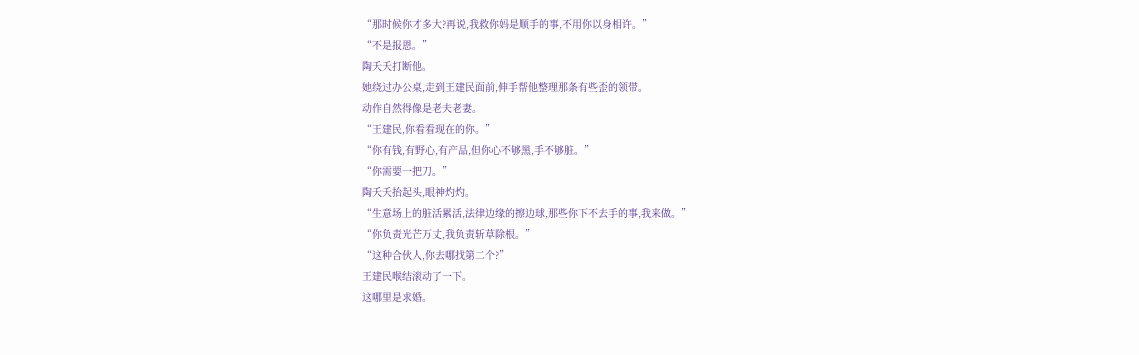“那时候你才多大?再说,我救你妈是顺手的事,不用你以身相许。”
“不是报恩。”
陶夭夭打断他。
她绕过办公桌,走到王建民面前,伸手帮他整理那条有些歪的领带。
动作自然得像是老夫老妻。
“王建民,你看看现在的你。”
“你有钱,有野心,有产品,但你心不够黑,手不够脏。”
“你需要一把刀。”
陶夭夭抬起头,眼神灼灼。
“生意场上的脏活累活,法律边缘的擦边球,那些你下不去手的事,我来做。”
“你负责光芒万丈,我负责斩草除根。”
“这种合伙人,你去哪找第二个?”
王建民喉结滚动了一下。
这哪里是求婚。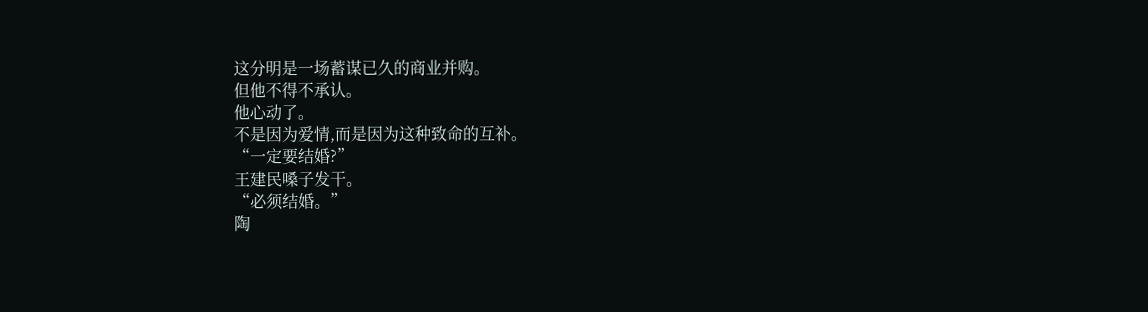这分明是一场蓄谋已久的商业并购。
但他不得不承认。
他心动了。
不是因为爱情,而是因为这种致命的互补。
“一定要结婚?”
王建民嗓子发干。
“必须结婚。”
陶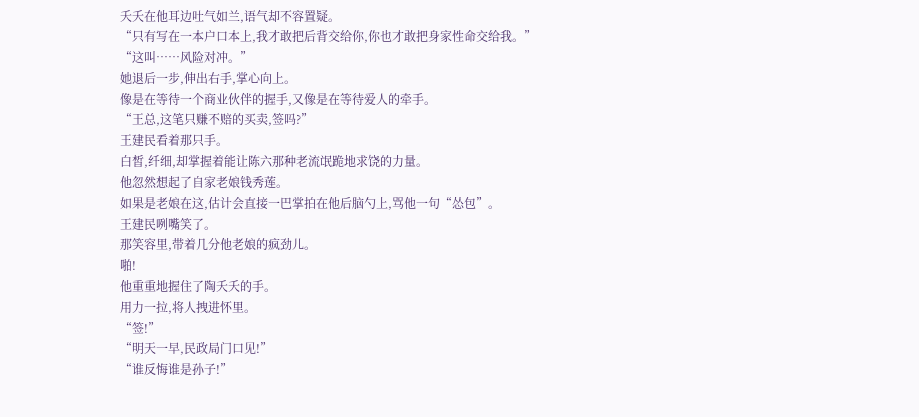夭夭在他耳边吐气如兰,语气却不容置疑。
“只有写在一本户口本上,我才敢把后背交给你,你也才敢把身家性命交给我。”
“这叫……风险对冲。”
她退后一步,伸出右手,掌心向上。
像是在等待一个商业伙伴的握手,又像是在等待爱人的牵手。
“王总,这笔只赚不赔的买卖,签吗?”
王建民看着那只手。
白皙,纤细,却掌握着能让陈六那种老流氓跪地求饶的力量。
他忽然想起了自家老娘钱秀莲。
如果是老娘在这,估计会直接一巴掌拍在他后脑勺上,骂他一句“怂包”。
王建民咧嘴笑了。
那笑容里,带着几分他老娘的疯劲儿。
啪!
他重重地握住了陶夭夭的手。
用力一拉,将人拽进怀里。
“签!”
“明天一早,民政局门口见!”
“谁反悔谁是孙子!”